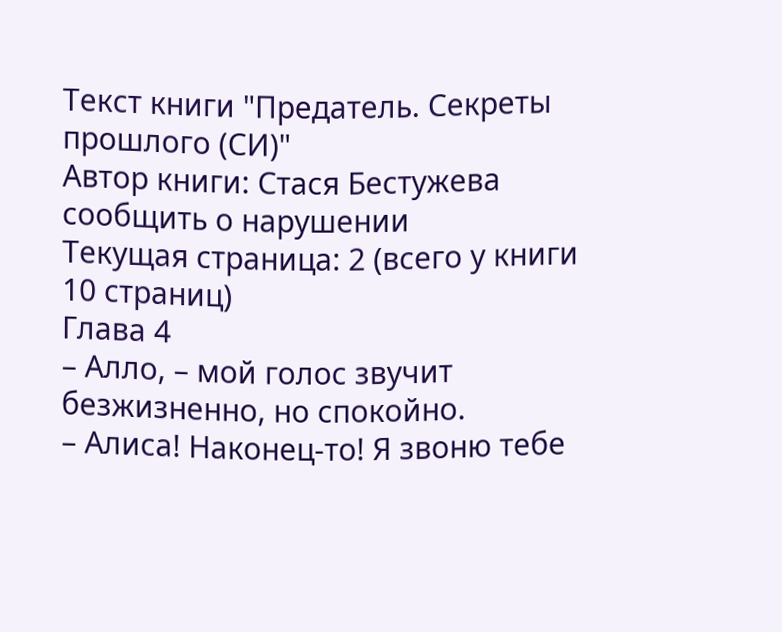Текст книги "Предатель. Секреты прошлого (СИ)"
Автор книги: Стася Бестужева
сообщить о нарушении
Текущая страница: 2 (всего у книги 10 страниц)
Глава 4
– Алло, – мой голос звучит безжизненно, но спокойно.
– Алиса! Наконец-то! Я звоню тебе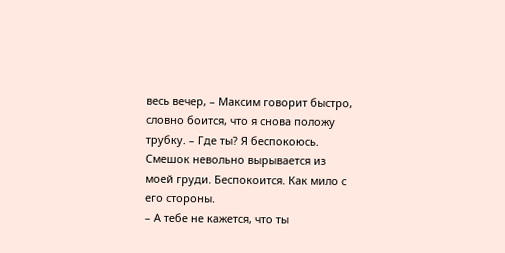весь вечер, – Максим говорит быстро, словно боится, что я снова положу трубку. – Где ты? Я беспокоюсь.
Смешок невольно вырывается из моей груди. Беспокоится. Как мило с его стороны.
– А тебе не кажется, что ты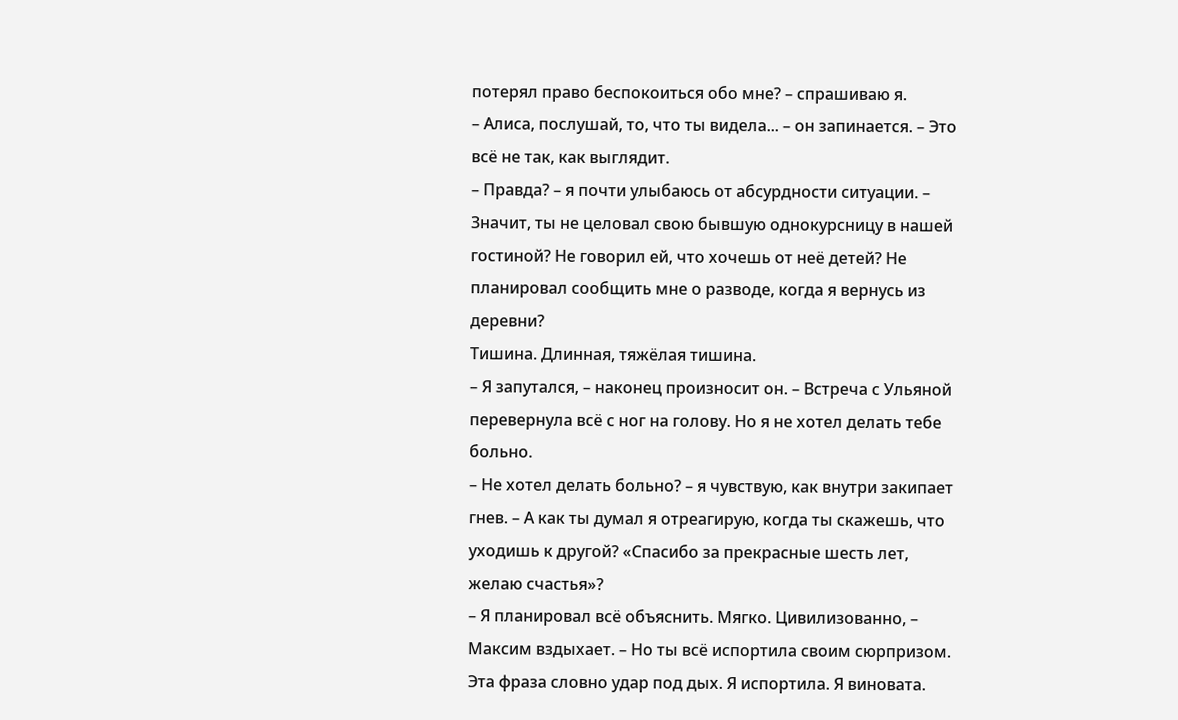потерял право беспокоиться обо мне? – спрашиваю я.
– Алиса, послушай, то, что ты видела... – он запинается. – Это всё не так, как выглядит.
– Правда? – я почти улыбаюсь от абсурдности ситуации. – Значит, ты не целовал свою бывшую однокурсницу в нашей гостиной? Не говорил ей, что хочешь от неё детей? Не планировал сообщить мне о разводе, когда я вернусь из деревни?
Тишина. Длинная, тяжёлая тишина.
– Я запутался, – наконец произносит он. – Встреча с Ульяной перевернула всё с ног на голову. Но я не хотел делать тебе больно.
– Не хотел делать больно? – я чувствую, как внутри закипает гнев. – А как ты думал я отреагирую, когда ты скажешь, что уходишь к другой? «Спасибо за прекрасные шесть лет, желаю счастья»?
– Я планировал всё объяснить. Мягко. Цивилизованно, – Максим вздыхает. – Но ты всё испортила своим сюрпризом.
Эта фраза словно удар под дых. Я испортила. Я виновата.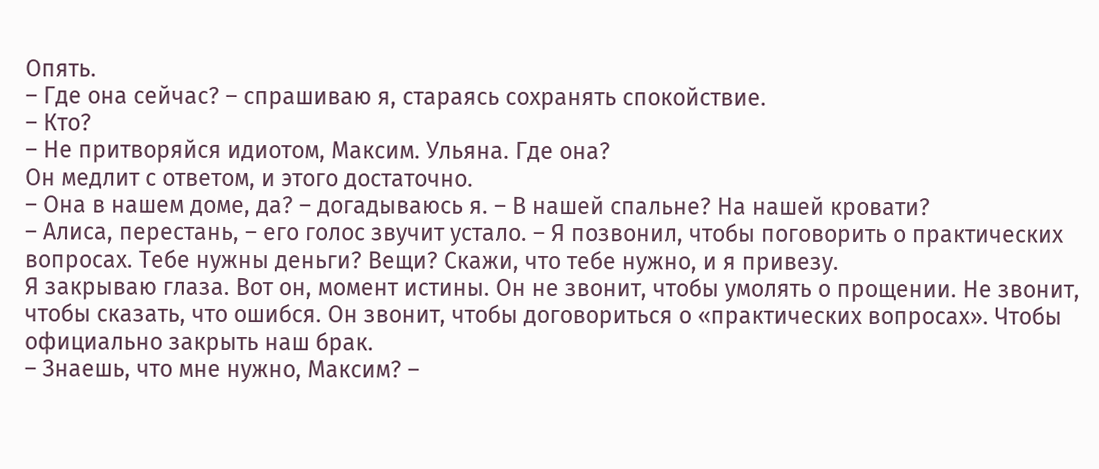Опять.
– Где она сейчас? – спрашиваю я, стараясь сохранять спокойствие.
– Кто?
– Не притворяйся идиотом, Максим. Ульяна. Где она?
Он медлит с ответом, и этого достаточно.
– Она в нашем доме, да? – догадываюсь я. – В нашей спальне? На нашей кровати?
– Алиса, перестань, – его голос звучит устало. – Я позвонил, чтобы поговорить о практических вопросах. Тебе нужны деньги? Вещи? Скажи, что тебе нужно, и я привезу.
Я закрываю глаза. Вот он, момент истины. Он не звонит, чтобы умолять о прощении. Не звонит, чтобы сказать, что ошибся. Он звонит, чтобы договориться о «практических вопросах». Чтобы официально закрыть наш брак.
– Знаешь, что мне нужно, Максим? –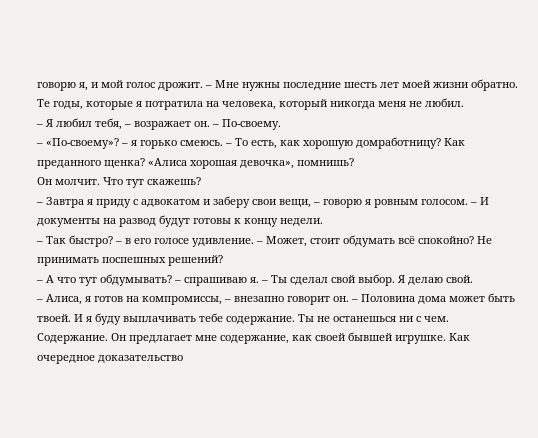говорю я, и мой голос дрожит. – Мне нужны последние шесть лет моей жизни обратно. Те годы, которые я потратила на человека, который никогда меня не любил.
– Я любил тебя, – возражает он. – По-своему.
– «По-своему»? – я горько смеюсь. – То есть, как хорошую домработницу? Как преданного щенка? «Алиса хорошая девочка», помнишь?
Он молчит. Что тут скажешь?
– Завтра я приду с адвокатом и заберу свои вещи, – говорю я ровным голосом. – И документы на развод будут готовы к концу недели.
– Так быстро? – в его голосе удивление. – Может, стоит обдумать всё спокойно? Не принимать поспешных решений?
– А что тут обдумывать? – спрашиваю я. – Ты сделал свой выбор. Я делаю свой.
– Алиса, я готов на компромиссы, – внезапно говорит он. – Половина дома может быть твоей. И я буду выплачивать тебе содержание. Ты не останешься ни с чем.
Содержание. Он предлагает мне содержание, как своей бывшей игрушке. Как очередное доказательство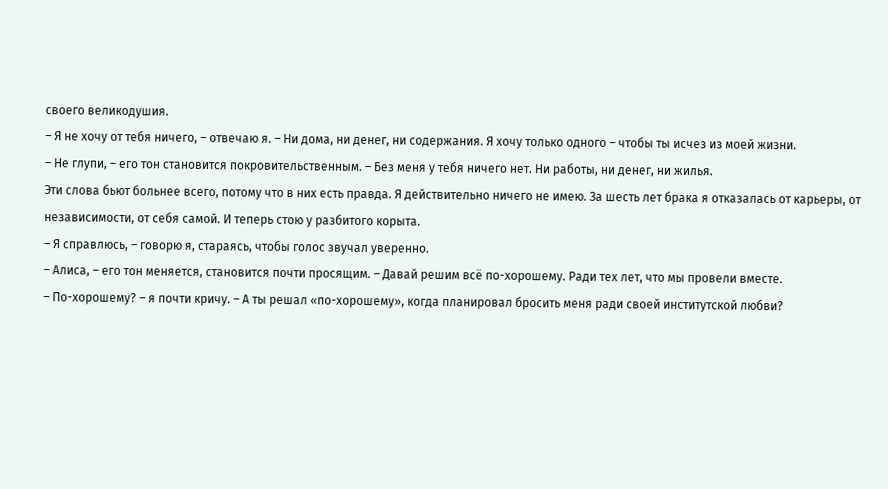своего великодушия.
– Я не хочу от тебя ничего, – отвечаю я. – Ни дома, ни денег, ни содержания. Я хочу только одного – чтобы ты исчез из моей жизни.
– Не глупи, – его тон становится покровительственным. – Без меня у тебя ничего нет. Ни работы, ни денег, ни жилья.
Эти слова бьют больнее всего, потому что в них есть правда. Я действительно ничего не имею. За шесть лет брака я отказалась от карьеры, от независимости, от себя самой. И теперь стою у разбитого корыта.
– Я справлюсь, – говорю я, стараясь, чтобы голос звучал уверенно.
– Алиса, – его тон меняется, становится почти просящим. – Давай решим всё по-хорошему. Ради тех лет, что мы провели вместе.
– По-хорошему? – я почти кричу. – А ты решал «по-хорошему», когда планировал бросить меня ради своей институтской любви?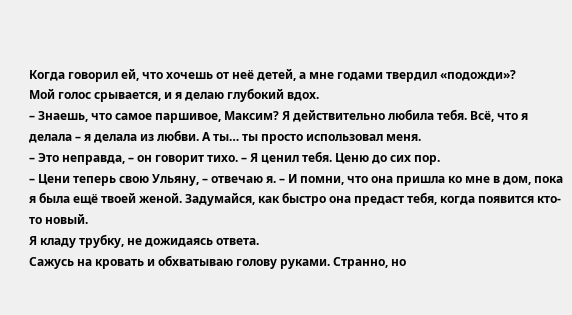Когда говорил ей, что хочешь от неё детей, а мне годами твердил «подожди»?
Мой голос срывается, и я делаю глубокий вдох.
– Знаешь, что самое паршивое, Максим? Я действительно любила тебя. Всё, что я делала – я делала из любви. А ты… ты просто использовал меня.
– Это неправда, – он говорит тихо. – Я ценил тебя. Ценю до сих пор.
– Цени теперь свою Ульяну, – отвечаю я. – И помни, что она пришла ко мне в дом, пока я была ещё твоей женой. Задумайся, как быстро она предаст тебя, когда появится кто-то новый.
Я кладу трубку, не дожидаясь ответа.
Сажусь на кровать и обхватываю голову руками. Странно, но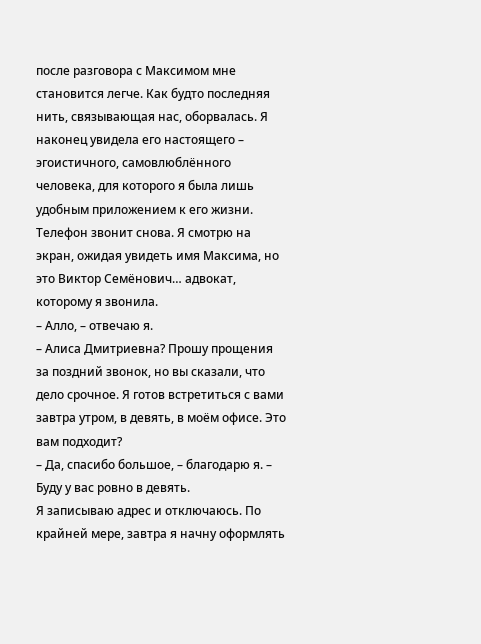после разговора с Максимом мне становится легче. Как будто последняя нить, связывающая нас, оборвалась. Я наконец увидела его настоящего – эгоистичного, самовлюблённого человека, для которого я была лишь удобным приложением к его жизни.
Телефон звонит снова. Я смотрю на экран, ожидая увидеть имя Максима, но это Виктор Семёнович… адвокат, которому я звонила.
– Алло, – отвечаю я.
– Алиса Дмитриевна? Прошу прощения за поздний звонок, но вы сказали, что дело срочное. Я готов встретиться с вами завтра утром, в девять, в моём офисе. Это вам подходит?
– Да, спасибо большое, – благодарю я. – Буду у вас ровно в девять.
Я записываю адрес и отключаюсь. По крайней мере, завтра я начну оформлять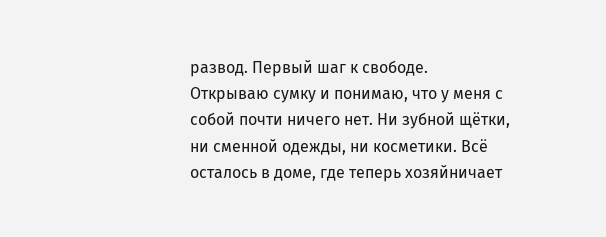развод. Первый шаг к свободе.
Открываю сумку и понимаю, что у меня с собой почти ничего нет. Ни зубной щётки, ни сменной одежды, ни косметики. Всё осталось в доме, где теперь хозяйничает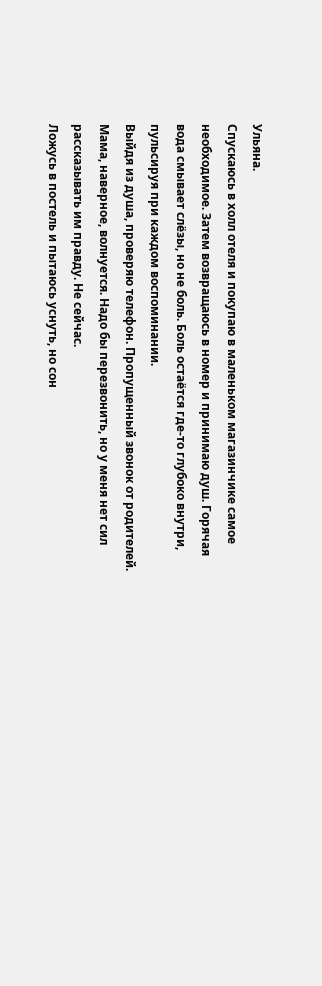Ульяна.
Спускаюсь в холл отеля и покупаю в маленьком магазинчике самое необходимое. Затем возвращаюсь в номер и принимаю душ. Горячая вода смывает слёзы, но не боль. Боль остаётся где-то глубоко внутри, пульсируя при каждом воспоминании.
Выйдя из душа, проверяю телефон. Пропущенный звонок от родителей. Мама, наверное, волнуется. Надо бы перезвонить, но у меня нет сил рассказывать им правду. Не сейчас.
Ложусь в постель и пытаюсь уснуть, но сон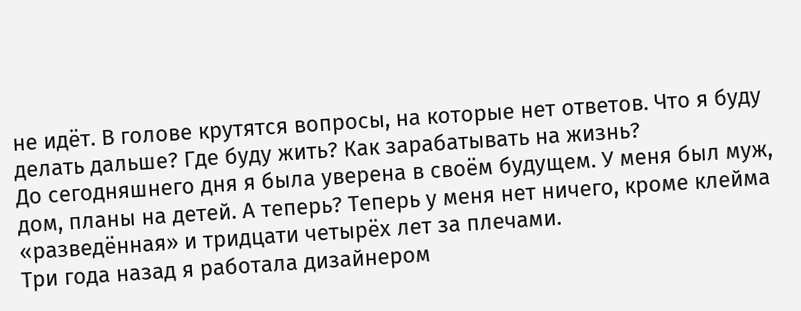не идёт. В голове крутятся вопросы, на которые нет ответов. Что я буду делать дальше? Где буду жить? Как зарабатывать на жизнь?
До сегодняшнего дня я была уверена в своём будущем. У меня был муж, дом, планы на детей. А теперь? Теперь у меня нет ничего, кроме клейма «разведённая» и тридцати четырёх лет за плечами.
Три года назад я работала дизайнером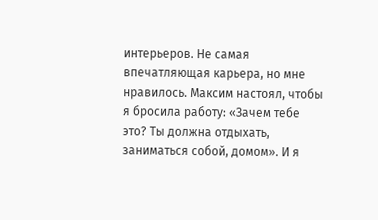интерьеров. Не самая впечатляющая карьера, но мне нравилось. Максим настоял, чтобы я бросила работу: «Зачем тебе это? Ты должна отдыхать, заниматься собой, домом». И я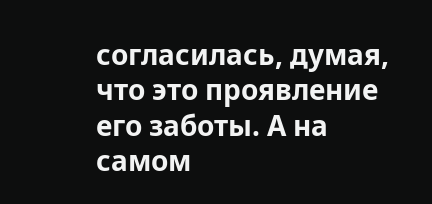согласилась, думая, что это проявление его заботы. А на самом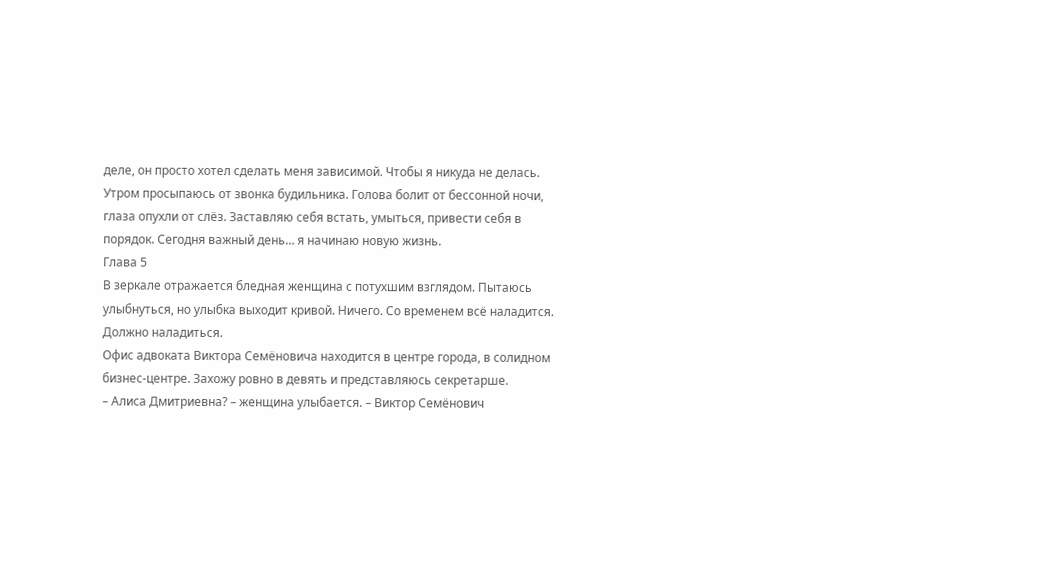деле, он просто хотел сделать меня зависимой. Чтобы я никуда не делась.
Утром просыпаюсь от звонка будильника. Голова болит от бессонной ночи, глаза опухли от слёз. Заставляю себя встать, умыться, привести себя в порядок. Сегодня важный день… я начинаю новую жизнь.
Глава 5
В зеркале отражается бледная женщина с потухшим взглядом. Пытаюсь улыбнуться, но улыбка выходит кривой. Ничего. Со временем всё наладится. Должно наладиться.
Офис адвоката Виктора Семёновича находится в центре города, в солидном бизнес-центре. Захожу ровно в девять и представляюсь секретарше.
– Алиса Дмитриевна? – женщина улыбается. – Виктор Семёнович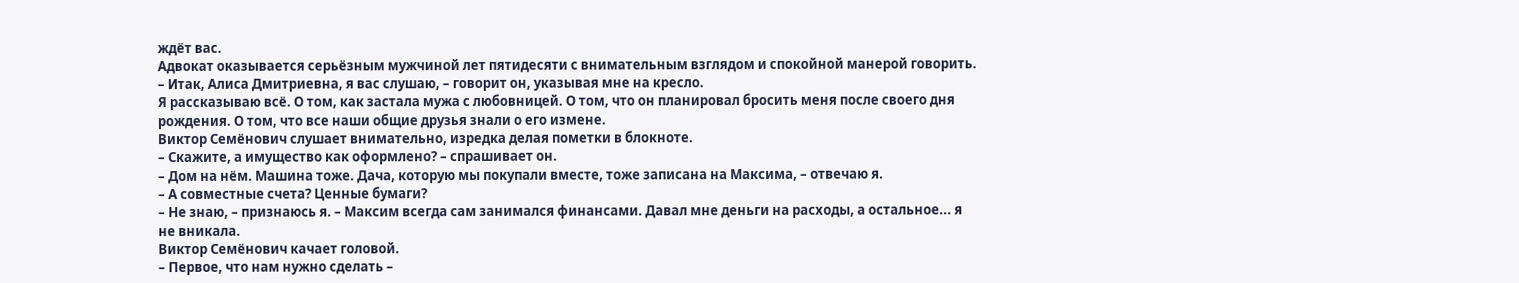ждёт вас.
Адвокат оказывается серьёзным мужчиной лет пятидесяти с внимательным взглядом и спокойной манерой говорить.
– Итак, Алиса Дмитриевна, я вас слушаю, – говорит он, указывая мне на кресло.
Я рассказываю всё. О том, как застала мужа с любовницей. О том, что он планировал бросить меня после своего дня рождения. О том, что все наши общие друзья знали о его измене.
Виктор Семёнович слушает внимательно, изредка делая пометки в блокноте.
– Скажите, а имущество как оформлено? – спрашивает он.
– Дом на нём. Машина тоже. Дача, которую мы покупали вместе, тоже записана на Максима, – отвечаю я.
– А совместные счета? Ценные бумаги?
– Не знаю, – признаюсь я. – Максим всегда сам занимался финансами. Давал мне деньги на расходы, а остальное... я не вникала.
Виктор Семёнович качает головой.
– Первое, что нам нужно сделать –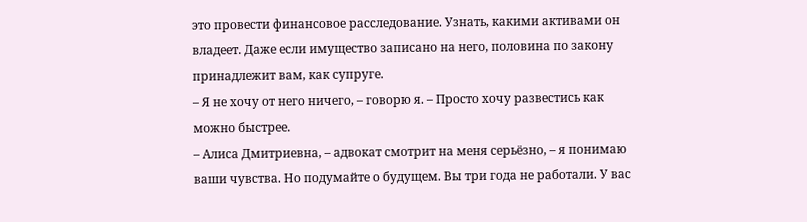это провести финансовое расследование. Узнать, какими активами он владеет. Даже если имущество записано на него, половина по закону принадлежит вам, как супруге.
– Я не хочу от него ничего, – говорю я. – Просто хочу развестись как можно быстрее.
– Алиса Дмитриевна, – адвокат смотрит на меня серьёзно, – я понимаю ваши чувства. Но подумайте о будущем. Вы три года не работали. У вас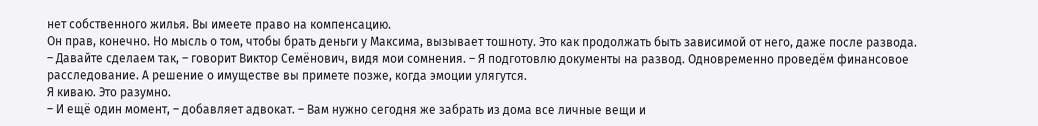нет собственного жилья. Вы имеете право на компенсацию.
Он прав, конечно. Но мысль о том, чтобы брать деньги у Максима, вызывает тошноту. Это как продолжать быть зависимой от него, даже после развода.
– Давайте сделаем так, – говорит Виктор Семёнович, видя мои сомнения. – Я подготовлю документы на развод. Одновременно проведём финансовое расследование. А решение о имуществе вы примете позже, когда эмоции улягутся.
Я киваю. Это разумно.
– И ещё один момент, – добавляет адвокат. – Вам нужно сегодня же забрать из дома все личные вещи и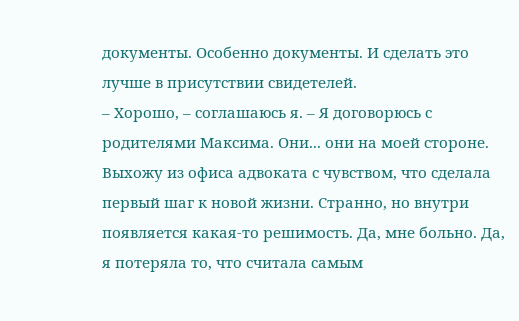документы. Особенно документы. И сделать это лучше в присутствии свидетелей.
– Хорошо, – соглашаюсь я. – Я договорюсь с родителями Максима. Они... они на моей стороне.
Выхожу из офиса адвоката с чувством, что сделала первый шаг к новой жизни. Странно, но внутри появляется какая-то решимость. Да, мне больно. Да, я потеряла то, что считала самым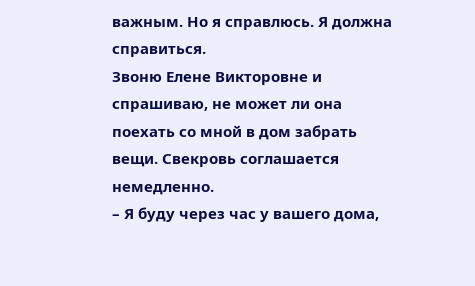важным. Но я справлюсь. Я должна справиться.
Звоню Елене Викторовне и спрашиваю, не может ли она поехать со мной в дом забрать вещи. Свекровь соглашается немедленно.
– Я буду через час у вашего дома,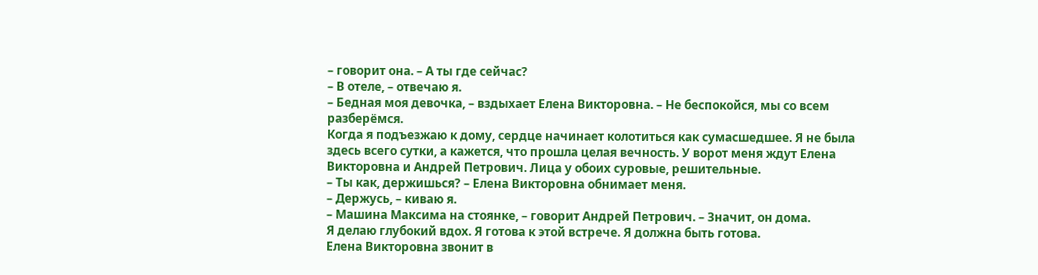– говорит она. – А ты где сейчас?
– В отеле, – отвечаю я.
– Бедная моя девочка, – вздыхает Елена Викторовна. – Не беспокойся, мы со всем разберёмся.
Когда я подъезжаю к дому, сердце начинает колотиться как сумасшедшее. Я не была здесь всего сутки, а кажется, что прошла целая вечность. У ворот меня ждут Елена Викторовна и Андрей Петрович. Лица у обоих суровые, решительные.
– Ты как, держишься? – Елена Викторовна обнимает меня.
– Держусь, – киваю я.
– Машина Максима на стоянке, – говорит Андрей Петрович. – Значит, он дома.
Я делаю глубокий вдох. Я готова к этой встрече. Я должна быть готова.
Елена Викторовна звонит в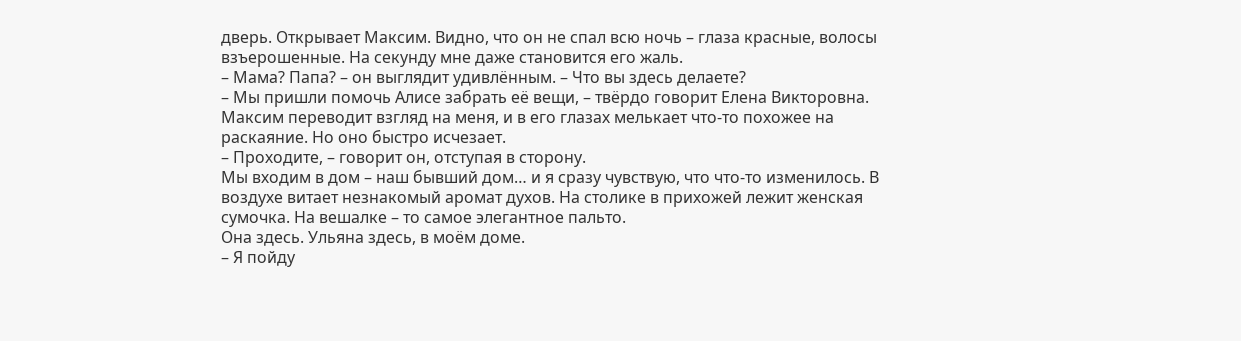дверь. Открывает Максим. Видно, что он не спал всю ночь – глаза красные, волосы взъерошенные. На секунду мне даже становится его жаль.
– Мама? Папа? – он выглядит удивлённым. – Что вы здесь делаете?
– Мы пришли помочь Алисе забрать её вещи, – твёрдо говорит Елена Викторовна.
Максим переводит взгляд на меня, и в его глазах мелькает что-то похожее на раскаяние. Но оно быстро исчезает.
– Проходите, – говорит он, отступая в сторону.
Мы входим в дом – наш бывший дом… и я сразу чувствую, что что-то изменилось. В воздухе витает незнакомый аромат духов. На столике в прихожей лежит женская сумочка. На вешалке – то самое элегантное пальто.
Она здесь. Ульяна здесь, в моём доме.
– Я пойду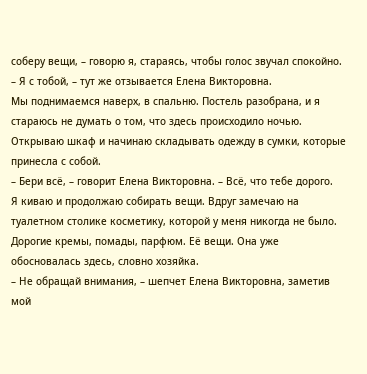соберу вещи, – говорю я, стараясь, чтобы голос звучал спокойно.
– Я с тобой, – тут же отзывается Елена Викторовна.
Мы поднимаемся наверх, в спальню. Постель разобрана, и я стараюсь не думать о том, что здесь происходило ночью. Открываю шкаф и начинаю складывать одежду в сумки, которые принесла с собой.
– Бери всё, – говорит Елена Викторовна. – Всё, что тебе дорого.
Я киваю и продолжаю собирать вещи. Вдруг замечаю на туалетном столике косметику, которой у меня никогда не было. Дорогие кремы, помады, парфюм. Её вещи. Она уже обосновалась здесь, словно хозяйка.
– Не обращай внимания, – шепчет Елена Викторовна, заметив мой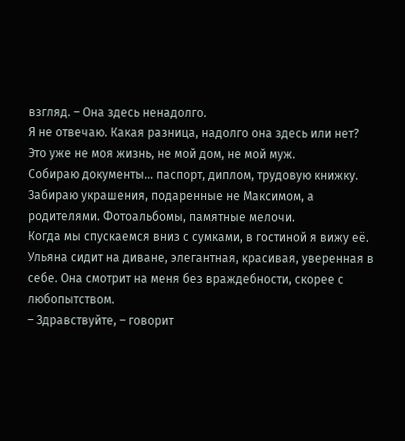взгляд. – Она здесь ненадолго.
Я не отвечаю. Какая разница, надолго она здесь или нет? Это уже не моя жизнь, не мой дом, не мой муж.
Собираю документы… паспорт, диплом, трудовую книжку. Забираю украшения, подаренные не Максимом, а родителями. Фотоальбомы, памятные мелочи.
Когда мы спускаемся вниз с сумками, в гостиной я вижу её. Ульяна сидит на диване, элегантная, красивая, уверенная в себе. Она смотрит на меня без враждебности, скорее с любопытством.
– Здравствуйте, – говорит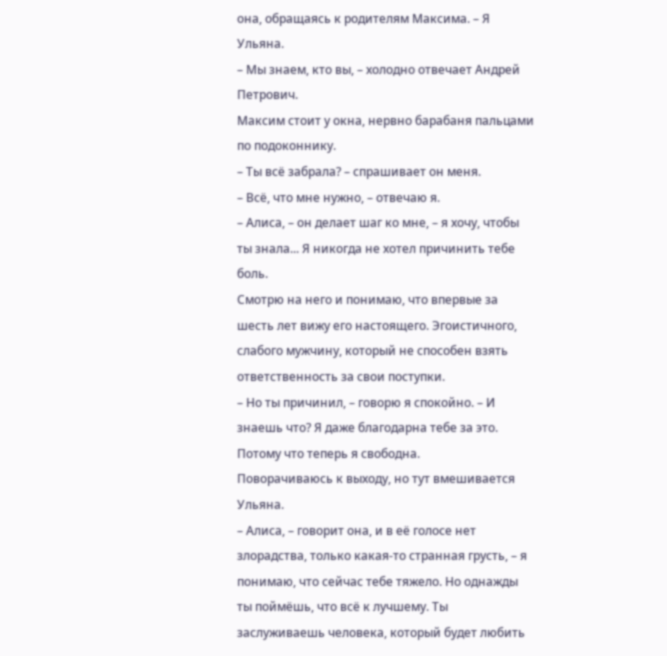она, обращаясь к родителям Максима. – Я Ульяна.
– Мы знаем, кто вы, – холодно отвечает Андрей Петрович.
Максим стоит у окна, нервно барабаня пальцами по подоконнику.
– Ты всё забрала? – спрашивает он меня.
– Всё, что мне нужно, – отвечаю я.
– Алиса, – он делает шаг ко мне, – я хочу, чтобы ты знала... Я никогда не хотел причинить тебе боль.
Смотрю на него и понимаю, что впервые за шесть лет вижу его настоящего. Эгоистичного, слабого мужчину, который не способен взять ответственность за свои поступки.
– Но ты причинил, – говорю я спокойно. – И знаешь что? Я даже благодарна тебе за это. Потому что теперь я свободна.
Поворачиваюсь к выходу, но тут вмешивается Ульяна.
– Алиса, – говорит она, и в её голосе нет злорадства, только какая-то странная грусть, – я понимаю, что сейчас тебе тяжело. Но однажды ты поймёшь, что всё к лучшему. Ты заслуживаешь человека, который будет любить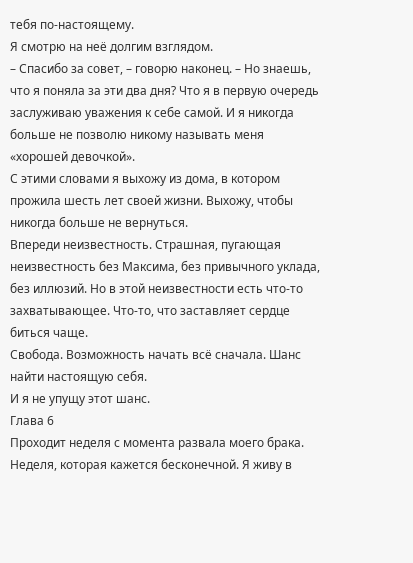тебя по-настоящему.
Я смотрю на неё долгим взглядом.
– Спасибо за совет, – говорю наконец. – Но знаешь, что я поняла за эти два дня? Что я в первую очередь заслуживаю уважения к себе самой. И я никогда больше не позволю никому называть меня «хорошей девочкой».
С этими словами я выхожу из дома, в котором прожила шесть лет своей жизни. Выхожу, чтобы никогда больше не вернуться.
Впереди неизвестность. Страшная, пугающая неизвестность без Максима, без привычного уклада, без иллюзий. Но в этой неизвестности есть что-то захватывающее. Что-то, что заставляет сердце биться чаще.
Свобода. Возможность начать всё сначала. Шанс найти настоящую себя.
И я не упущу этот шанс.
Глава 6
Проходит неделя с момента развала моего брака. Неделя, которая кажется бесконечной. Я живу в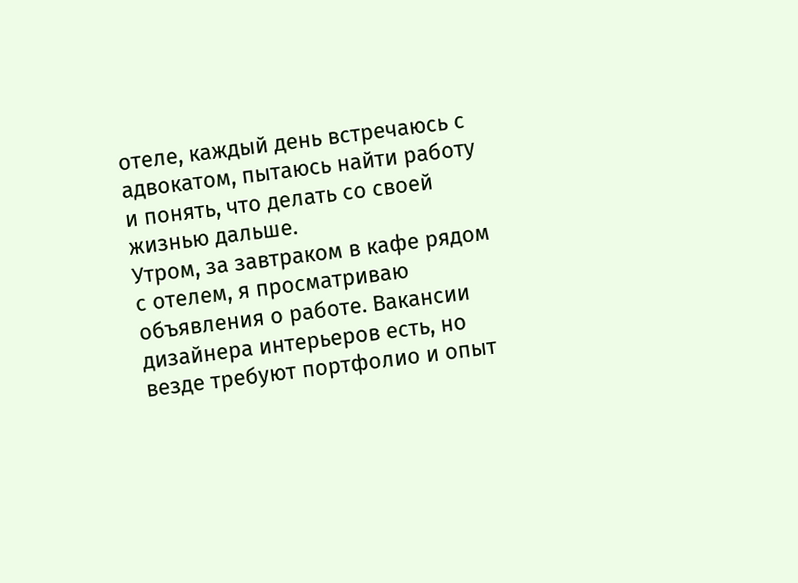отеле, каждый день встречаюсь с адвокатом, пытаюсь найти работу и понять, что делать со своей жизнью дальше.
Утром, за завтраком в кафе рядом с отелем, я просматриваю объявления о работе. Вакансии дизайнера интерьеров есть, но везде требуют портфолио и опыт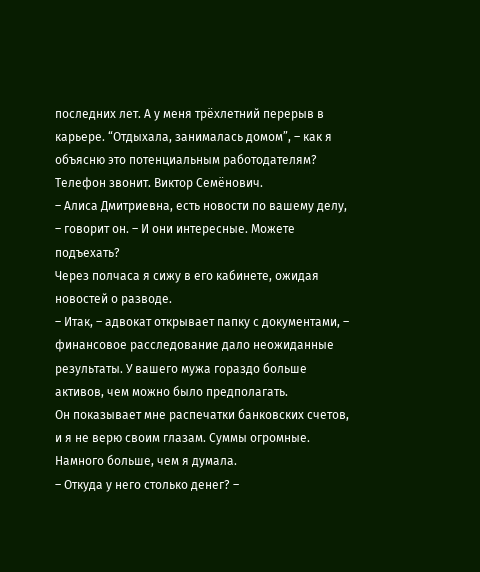последних лет. А у меня трёхлетний перерыв в карьере. “Отдыхала, занималась домом”, – как я объясню это потенциальным работодателям?
Телефон звонит. Виктор Семёнович.
– Алиса Дмитриевна, есть новости по вашему делу, – говорит он. – И они интересные. Можете подъехать?
Через полчаса я сижу в его кабинете, ожидая новостей о разводе.
– Итак, – адвокат открывает папку с документами, – финансовое расследование дало неожиданные результаты. У вашего мужа гораздо больше активов, чем можно было предполагать.
Он показывает мне распечатки банковских счетов, и я не верю своим глазам. Суммы огромные. Намного больше, чем я думала.
– Откуда у него столько денег? –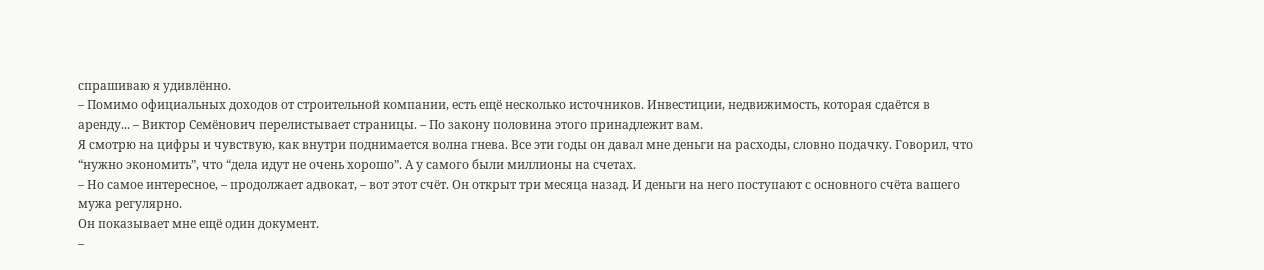спрашиваю я удивлённо.
– Помимо официальных доходов от строительной компании, есть ещё несколько источников. Инвестиции, недвижимость, которая сдаётся в аренду... – Виктор Семёнович перелистывает страницы. – По закону половина этого принадлежит вам.
Я смотрю на цифры и чувствую, как внутри поднимается волна гнева. Все эти годы он давал мне деньги на расходы, словно подачку. Говорил, что “нужно экономить”, что “дела идут не очень хорошо”. А у самого были миллионы на счетах.
– Но самое интересное, – продолжает адвокат, – вот этот счёт. Он открыт три месяца назад. И деньги на него поступают с основного счёта вашего мужа регулярно.
Он показывает мне ещё один документ.
–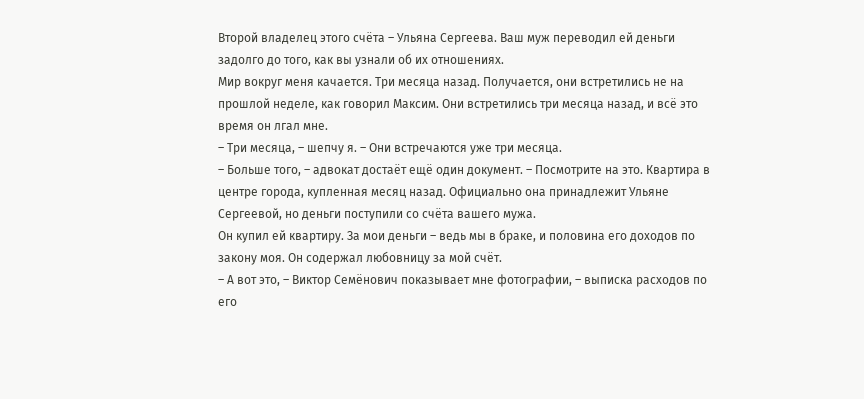Второй владелец этого счёта – Ульяна Сергеева. Ваш муж переводил ей деньги задолго до того, как вы узнали об их отношениях.
Мир вокруг меня качается. Три месяца назад. Получается, они встретились не на прошлой неделе, как говорил Максим. Они встретились три месяца назад, и всё это время он лгал мне.
– Три месяца, – шепчу я. – Они встречаются уже три месяца.
– Больше того, – адвокат достаёт ещё один документ. – Посмотрите на это. Квартира в центре города, купленная месяц назад. Официально она принадлежит Ульяне Сергеевой, но деньги поступили со счёта вашего мужа.
Он купил ей квартиру. За мои деньги – ведь мы в браке, и половина его доходов по закону моя. Он содержал любовницу за мой счёт.
– А вот это, – Виктор Семёнович показывает мне фотографии, – выписка расходов по его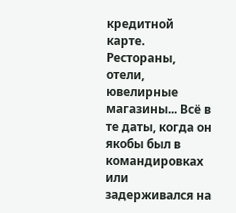кредитной карте. Рестораны, отели, ювелирные магазины... Всё в те даты, когда он якобы был в командировках или задерживался на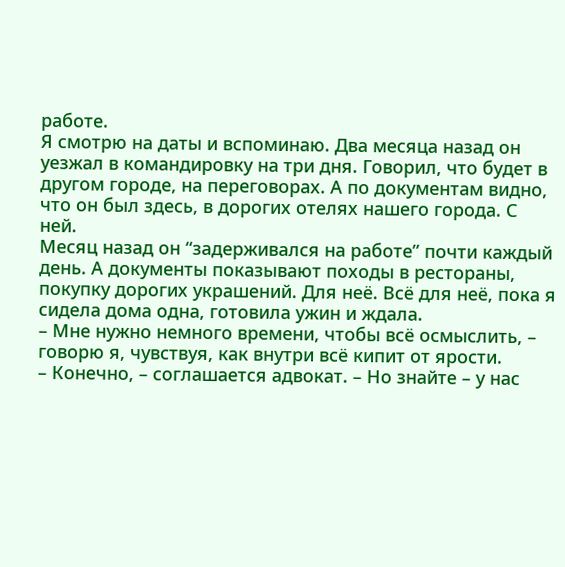работе.
Я смотрю на даты и вспоминаю. Два месяца назад он уезжал в командировку на три дня. Говорил, что будет в другом городе, на переговорах. А по документам видно, что он был здесь, в дорогих отелях нашего города. С ней.
Месяц назад он “задерживался на работе” почти каждый день. А документы показывают походы в рестораны, покупку дорогих украшений. Для неё. Всё для неё, пока я сидела дома одна, готовила ужин и ждала.
– Мне нужно немного времени, чтобы всё осмыслить, – говорю я, чувствуя, как внутри всё кипит от ярости.
– Конечно, – соглашается адвокат. – Но знайте – у нас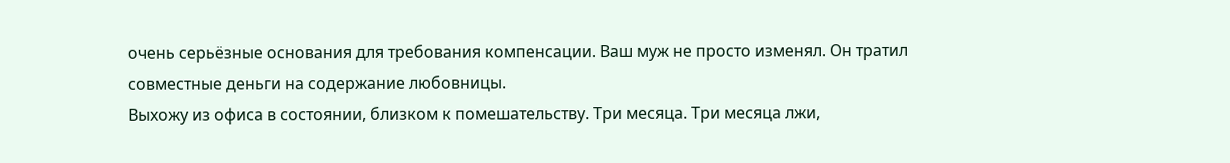очень серьёзные основания для требования компенсации. Ваш муж не просто изменял. Он тратил совместные деньги на содержание любовницы.
Выхожу из офиса в состоянии, близком к помешательству. Три месяца. Три месяца лжи,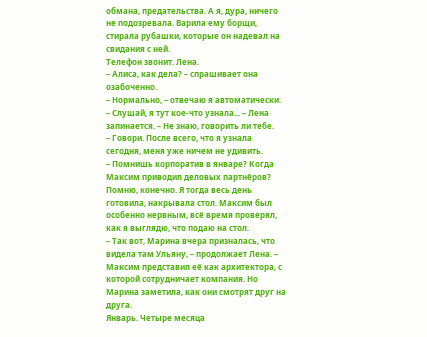обмана, предательства. А я, дура, ничего не подозревала. Варила ему борщи, стирала рубашки, которые он надевал на свидания с ней.
Телефон звонит. Лена.
– Алиса, как дела? – спрашивает она озабоченно.
– Нормально, – отвечаю я автоматически.
– Слушай, я тут кое-что узнала... – Лена запинается. – Не знаю, говорить ли тебе.
– Говори. После всего, что я узнала сегодня, меня уже ничем не удивить.
– Помнишь корпоратив в январе? Когда Максим приводил деловых партнёров?
Помню, конечно. Я тогда весь день готовила, накрывала стол. Максим был особенно нервным, всё время проверял, как я выглядю, что подаю на стол.
– Так вот, Марина вчера призналась, что видела там Ульяну, – продолжает Лена. – Максим представил её как архитектора, с которой сотрудничает компания. Но Марина заметила, как они смотрят друг на друга.
Январь. Четыре месяца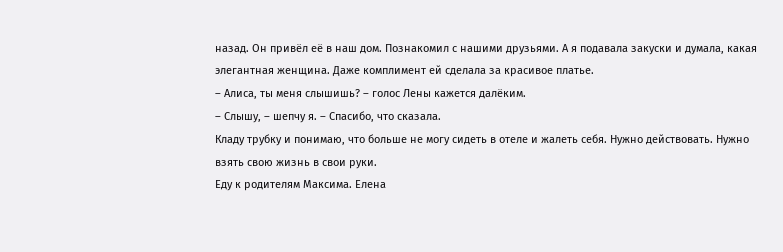назад. Он привёл её в наш дом. Познакомил с нашими друзьями. А я подавала закуски и думала, какая элегантная женщина. Даже комплимент ей сделала за красивое платье.
– Алиса, ты меня слышишь? – голос Лены кажется далёким.
– Слышу, – шепчу я. – Спасибо, что сказала.
Кладу трубку и понимаю, что больше не могу сидеть в отеле и жалеть себя. Нужно действовать. Нужно взять свою жизнь в свои руки.
Еду к родителям Максима. Елена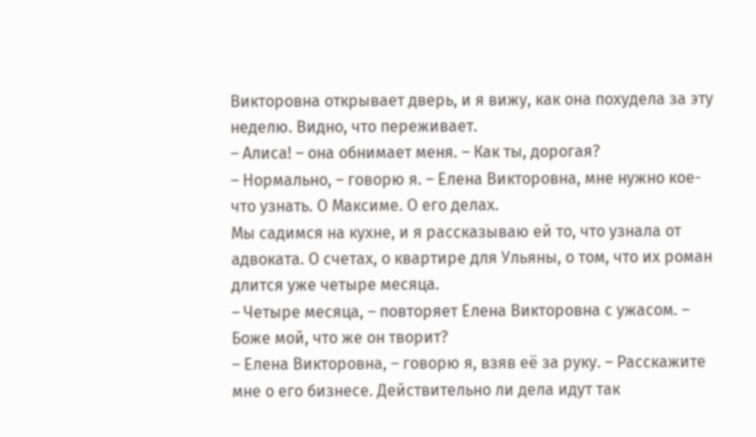Викторовна открывает дверь, и я вижу, как она похудела за эту неделю. Видно, что переживает.
– Алиса! – она обнимает меня. – Как ты, дорогая?
– Нормально, – говорю я. – Елена Викторовна, мне нужно кое-что узнать. О Максиме. О его делах.
Мы садимся на кухне, и я рассказываю ей то, что узнала от адвоката. О счетах, о квартире для Ульяны, о том, что их роман длится уже четыре месяца.
– Четыре месяца, – повторяет Елена Викторовна с ужасом. – Боже мой, что же он творит?
– Елена Викторовна, – говорю я, взяв её за руку. – Расскажите мне о его бизнесе. Действительно ли дела идут так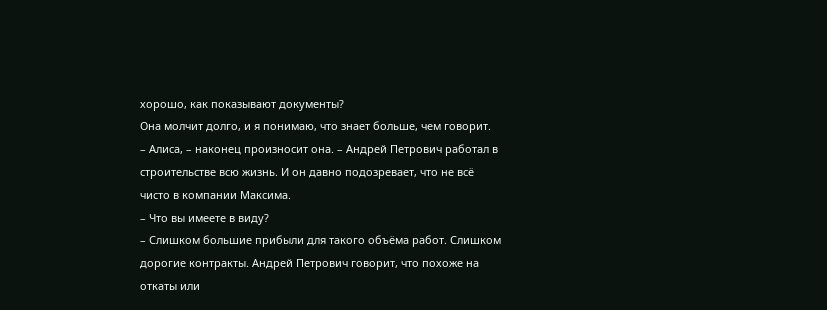хорошо, как показывают документы?
Она молчит долго, и я понимаю, что знает больше, чем говорит.
– Алиса, – наконец произносит она. – Андрей Петрович работал в строительстве всю жизнь. И он давно подозревает, что не всё чисто в компании Максима.
– Что вы имеете в виду?
– Слишком большие прибыли для такого объёма работ. Слишком дорогие контракты. Андрей Петрович говорит, что похоже на откаты или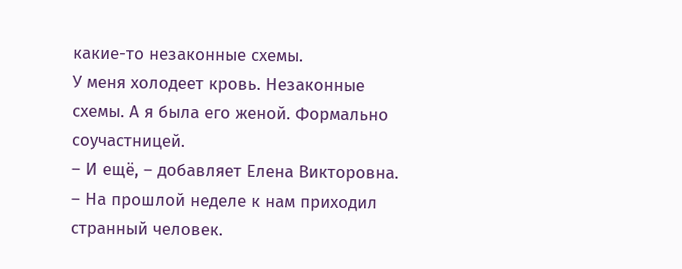какие-то незаконные схемы.
У меня холодеет кровь. Незаконные схемы. А я была его женой. Формально соучастницей.
– И ещё, – добавляет Елена Викторовна. – На прошлой неделе к нам приходил странный человек.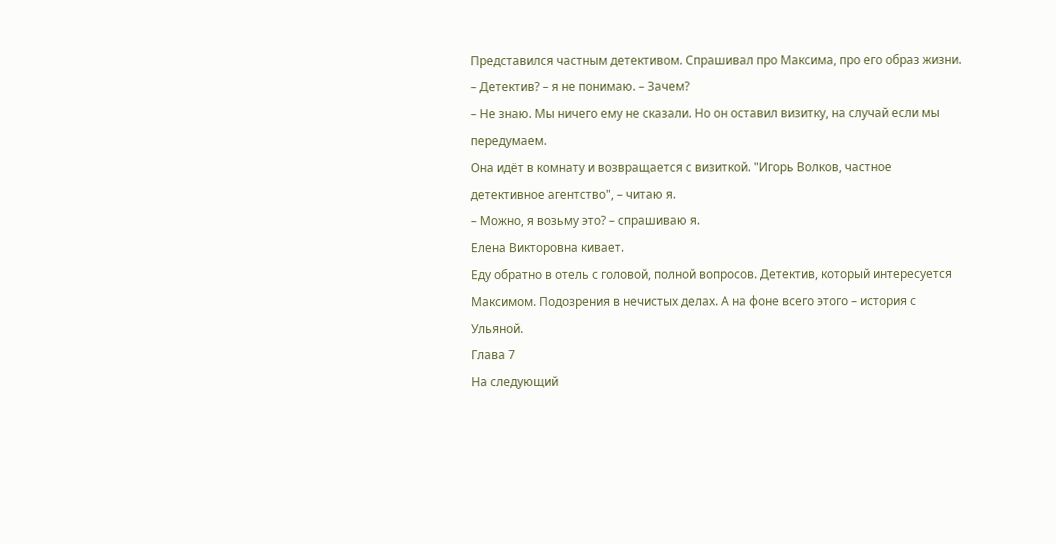Представился частным детективом. Спрашивал про Максима, про его образ жизни.
– Детектив? – я не понимаю. – Зачем?
– Не знаю. Мы ничего ему не сказали. Но он оставил визитку, на случай если мы передумаем.
Она идёт в комнату и возвращается с визиткой. "Игорь Волков, частное детективное агентство", – читаю я.
– Можно, я возьму это? – спрашиваю я.
Елена Викторовна кивает.
Еду обратно в отель с головой, полной вопросов. Детектив, который интересуется Максимом. Подозрения в нечистых делах. А на фоне всего этого – история с Ульяной.
Глава 7
На следующий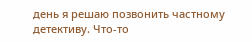день я решаю позвонить частному детективу. Что-то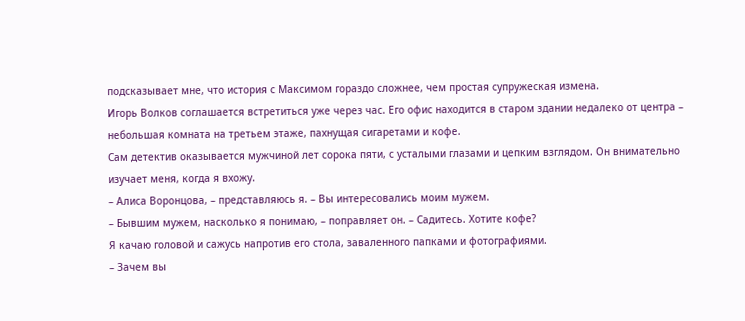подсказывает мне, что история с Максимом гораздо сложнее, чем простая супружеская измена.
Игорь Волков соглашается встретиться уже через час. Его офис находится в старом здании недалеко от центра – небольшая комната на третьем этаже, пахнущая сигаретами и кофе.
Сам детектив оказывается мужчиной лет сорока пяти, с усталыми глазами и цепким взглядом. Он внимательно изучает меня, когда я вхожу.
– Алиса Воронцова, – представляюсь я. – Вы интересовались моим мужем.
– Бывшим мужем, насколько я понимаю, – поправляет он. – Садитесь. Хотите кофе?
Я качаю головой и сажусь напротив его стола, заваленного папками и фотографиями.
– Зачем вы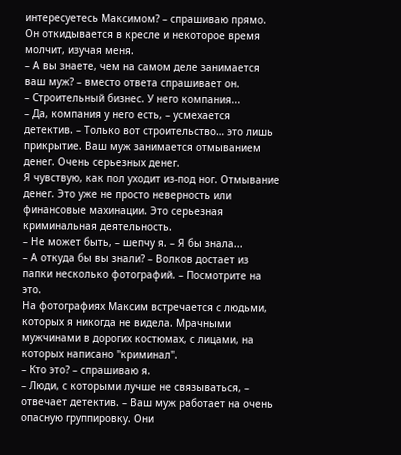интересуетесь Максимом? – спрашиваю прямо.
Он откидывается в кресле и некоторое время молчит, изучая меня.
– А вы знаете, чем на самом деле занимается ваш муж? – вместо ответа спрашивает он.
– Строительный бизнес. У него компания...
– Да, компания у него есть, – усмехается детектив. – Только вот строительство… это лишь прикрытие. Ваш муж занимается отмыванием денег. Очень серьезных денег.
Я чувствую, как пол уходит из-под ног. Отмывание денег. Это уже не просто неверность или финансовые махинации. Это серьезная криминальная деятельность.
– Не может быть, – шепчу я. – Я бы знала...
– А откуда бы вы знали? – Волков достает из папки несколько фотографий. – Посмотрите на это.
На фотографиях Максим встречается с людьми, которых я никогда не видела. Мрачными мужчинами в дорогих костюмах, с лицами, на которых написано "криминал".
– Кто это? – спрашиваю я.
– Люди, с которыми лучше не связываться, – отвечает детектив. – Ваш муж работает на очень опасную группировку. Они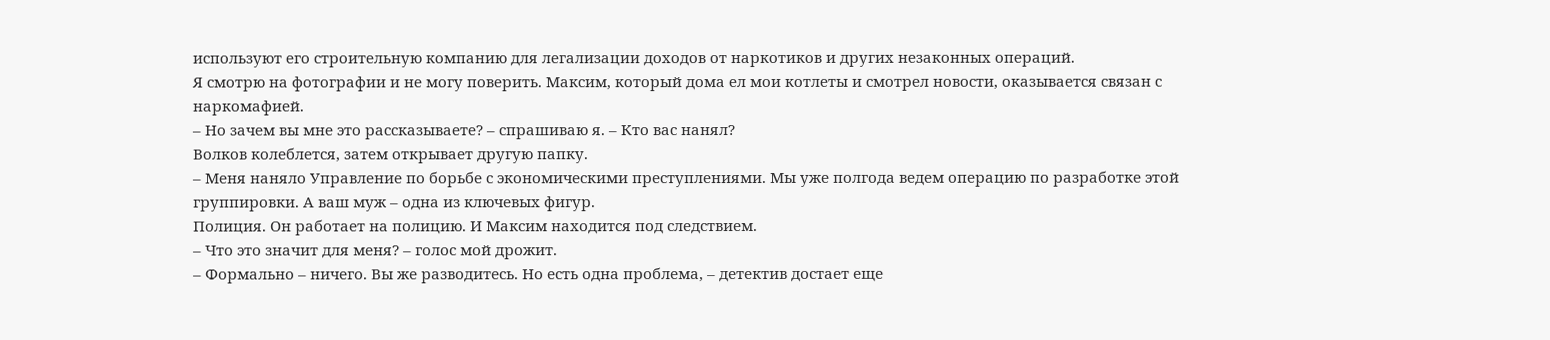используют его строительную компанию для легализации доходов от наркотиков и других незаконных операций.
Я смотрю на фотографии и не могу поверить. Максим, который дома ел мои котлеты и смотрел новости, оказывается связан с наркомафией.
– Но зачем вы мне это рассказываете? – спрашиваю я. – Кто вас нанял?
Волков колеблется, затем открывает другую папку.
– Меня наняло Управление по борьбе с экономическими преступлениями. Мы уже полгода ведем операцию по разработке этой группировки. А ваш муж – одна из ключевых фигур.
Полиция. Он работает на полицию. И Максим находится под следствием.
– Что это значит для меня? – голос мой дрожит.
– Формально – ничего. Вы же разводитесь. Но есть одна проблема, – детектив достает еще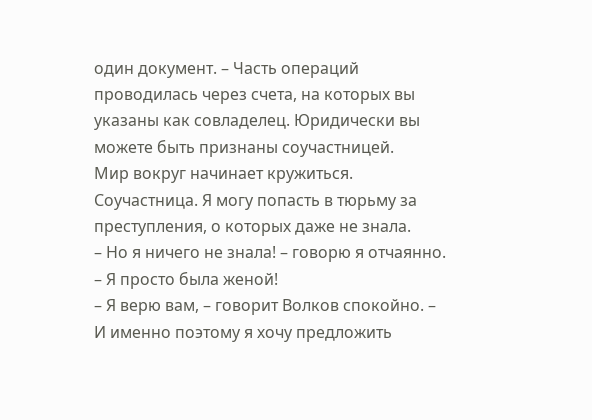один документ. – Часть операций проводилась через счета, на которых вы указаны как совладелец. Юридически вы можете быть признаны соучастницей.
Мир вокруг начинает кружиться. Соучастница. Я могу попасть в тюрьму за преступления, о которых даже не знала.
– Но я ничего не знала! – говорю я отчаянно. – Я просто была женой!
– Я верю вам, – говорит Волков спокойно. – И именно поэтому я хочу предложить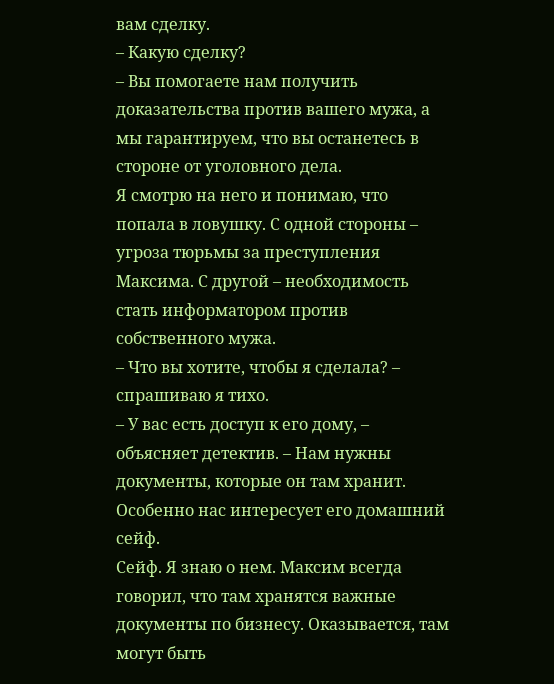вам сделку.
– Какую сделку?
– Вы помогаете нам получить доказательства против вашего мужа, а мы гарантируем, что вы останетесь в стороне от уголовного дела.
Я смотрю на него и понимаю, что попала в ловушку. С одной стороны – угроза тюрьмы за преступления Максима. С другой – необходимость стать информатором против собственного мужа.
– Что вы хотите, чтобы я сделала? – спрашиваю я тихо.
– У вас есть доступ к его дому, – объясняет детектив. – Нам нужны документы, которые он там хранит. Особенно нас интересует его домашний сейф.
Сейф. Я знаю о нем. Максим всегда говорил, что там хранятся важные документы по бизнесу. Оказывается, там могут быть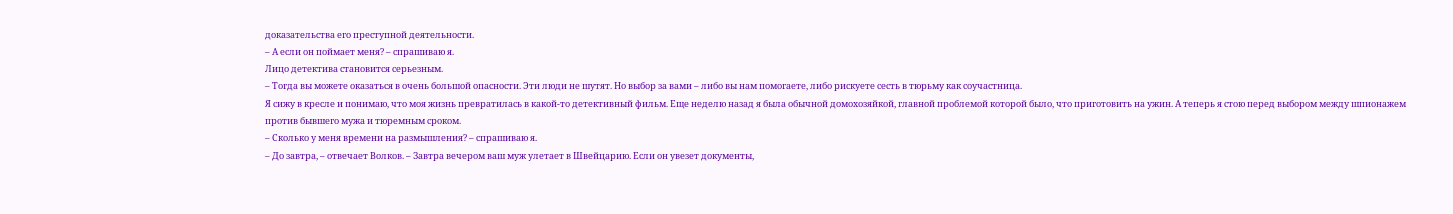доказательства его преступной деятельности.
– А если он поймает меня? – спрашиваю я.
Лицо детектива становится серьезным.
– Тогда вы можете оказаться в очень большой опасности. Эти люди не шутят. Но выбор за вами – либо вы нам помогаете, либо рискуете сесть в тюрьму как соучастница.
Я сижу в кресле и понимаю, что моя жизнь превратилась в какой-то детективный фильм. Еще неделю назад я была обычной домохозяйкой, главной проблемой которой было, что приготовить на ужин. А теперь я стою перед выбором между шпионажем против бывшего мужа и тюремным сроком.
– Сколько у меня времени на размышления? – спрашиваю я.
– До завтра, – отвечает Волков. – Завтра вечером ваш муж улетает в Швейцарию. Если он увезет документы,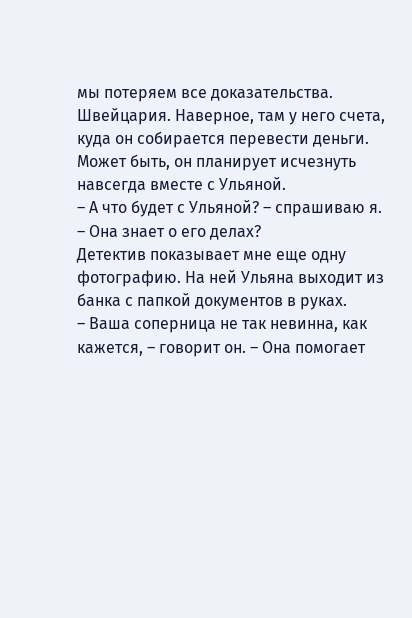мы потеряем все доказательства.
Швейцария. Наверное, там у него счета, куда он собирается перевести деньги. Может быть, он планирует исчезнуть навсегда вместе с Ульяной.
– А что будет с Ульяной? – спрашиваю я. – Она знает о его делах?
Детектив показывает мне еще одну фотографию. На ней Ульяна выходит из банка с папкой документов в руках.
– Ваша соперница не так невинна, как кажется, – говорит он. – Она помогает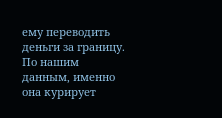ему переводить деньги за границу. По нашим данным, именно она курирует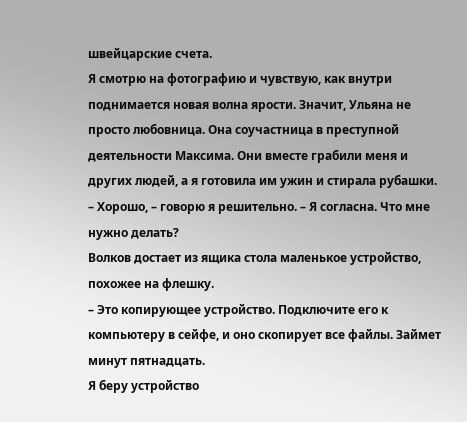швейцарские счета.
Я смотрю на фотографию и чувствую, как внутри поднимается новая волна ярости. Значит, Ульяна не просто любовница. Она соучастница в преступной деятельности Максима. Они вместе грабили меня и других людей, а я готовила им ужин и стирала рубашки.
– Хорошо, – говорю я решительно. – Я согласна. Что мне нужно делать?
Волков достает из ящика стола маленькое устройство, похожее на флешку.
– Это копирующее устройство. Подключите его к компьютеру в сейфе, и оно скопирует все файлы. Займет минут пятнадцать.
Я беру устройство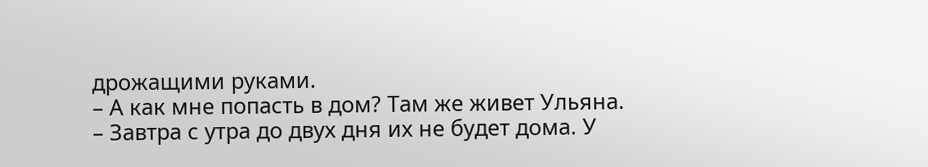дрожащими руками.
– А как мне попасть в дом? Там же живет Ульяна.
– Завтра с утра до двух дня их не будет дома. У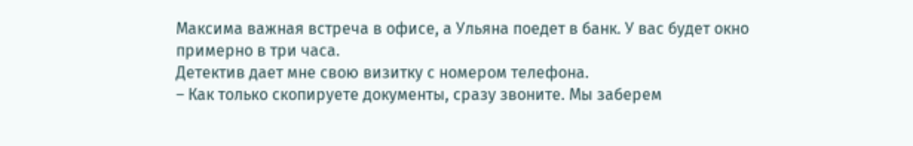Максима важная встреча в офисе, а Ульяна поедет в банк. У вас будет окно примерно в три часа.
Детектив дает мне свою визитку с номером телефона.
– Как только скопируете документы, сразу звоните. Мы заберем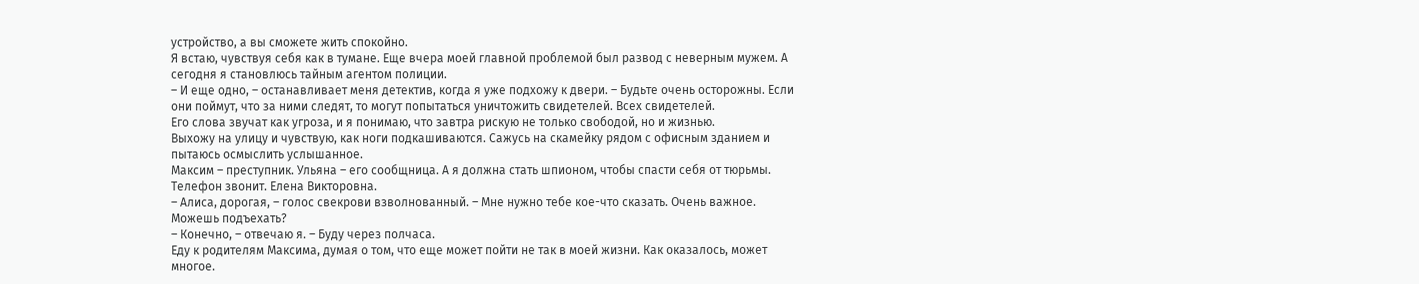устройство, а вы сможете жить спокойно.
Я встаю, чувствуя себя как в тумане. Еще вчера моей главной проблемой был развод с неверным мужем. А сегодня я становлюсь тайным агентом полиции.
– И еще одно, – останавливает меня детектив, когда я уже подхожу к двери. – Будьте очень осторожны. Если они поймут, что за ними следят, то могут попытаться уничтожить свидетелей. Всех свидетелей.
Его слова звучат как угроза, и я понимаю, что завтра рискую не только свободой, но и жизнью.
Выхожу на улицу и чувствую, как ноги подкашиваются. Сажусь на скамейку рядом с офисным зданием и пытаюсь осмыслить услышанное.
Максим – преступник. Ульяна – его сообщница. А я должна стать шпионом, чтобы спасти себя от тюрьмы.
Телефон звонит. Елена Викторовна.
– Алиса, дорогая, – голос свекрови взволнованный. – Мне нужно тебе кое-что сказать. Очень важное. Можешь подъехать?
– Конечно, – отвечаю я. – Буду через полчаса.
Еду к родителям Максима, думая о том, что еще может пойти не так в моей жизни. Как оказалось, может многое.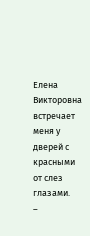Елена Викторовна встречает меня у дверей с красными от слез глазами.
–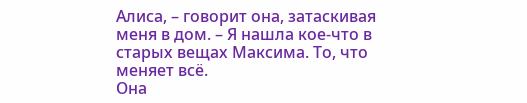Алиса, – говорит она, затаскивая меня в дом. – Я нашла кое-что в старых вещах Максима. То, что меняет всё.
Она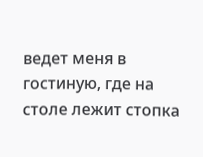ведет меня в гостиную, где на столе лежит стопка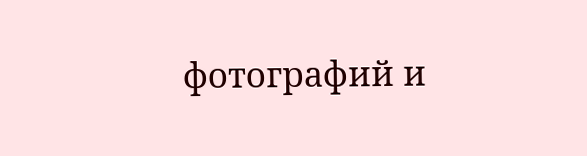фотографий и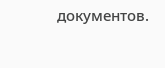документов.